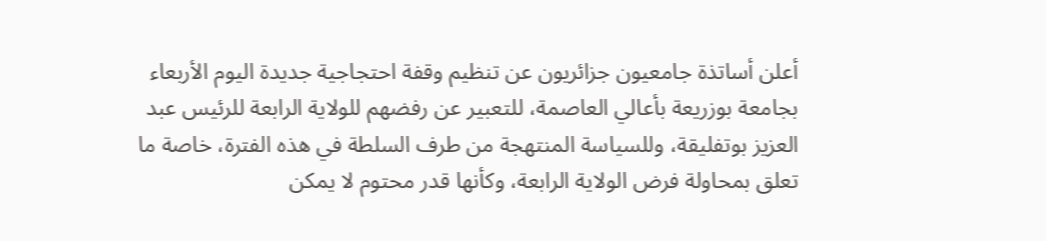أعلن أساتذة جامعيون جزائريون عن تنظيم وقفة احتجاجية جديدة اليوم الأربعاء بجامعة بوزريعة بأعالي العاصمة، للتعبير عن رفضهم للولاية الرابعة للرئيس عبد العزيز بوتفليقة، وللسياسة المنتهجة من طرف السلطة في هذه الفترة، خاصة ما تعلق بمحاولة فرض الولاية الرابعة، وكأنها قدر محتوم لا يمكن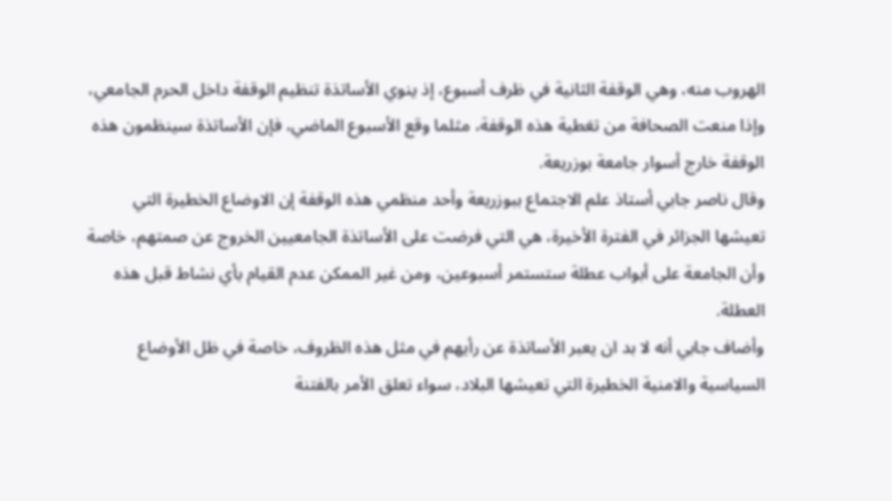الهروب منه، وهي الوقفة الثانية في ظرف أسبوع، إذ ينوي الأساتذة تنظيم الوقفة داخل الحرم الجامعي، وإذا منعت الصحافة من تغطية هذه الوقفة، مثلما وقع الأسبوع الماضي، فإن الأساتذة سينظمون هذه الوقفة خارج أسوار جامعة بوزريعة.
وقال ناصر جابي أستاذ علم الاجتماع ببوزريعة وأحد منظمي هذه الوقفة إن الاوضاع الخطيرة التي تعيشها الجزائر في الفترة الأخيرة، هي التي فرضت على الأساتذة الجامعيين الخروج عن صمتهم، خاصة وأن الجامعة على أبواب عطلة ستستمر أسبوعين، ومن غير الممكن عدم القيام بأي نشاط قبل هذه العطلة.
وأضاف جابي أنه لا بد ان يعبر الأساتذة عن رأيهم في مثل هذه الظروف، خاصة في ظل الأوضاع السياسية والامنية الخطيرة التي تعيشها البلاد، سواء تعلق الأمر بالفتنة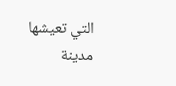التي تعيشها مدينة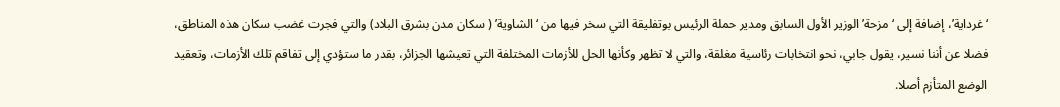‘غرداية’، إضافة إلى ‘مزحة’ الوزير الأول السابق ومدير حملة الرئيس بوتفليقة التي سخر فيها من ‘الشاوية’ ( سكان مدن بشرق البلاد) والتي فجرت غضب سكان هذه المناطق، فضلا عن أننا نسير، يقول جابي، نحو انتخابات رئاسية مغلقة، والتي لا تظهر وكأنها الحل للأزمات المختلفة التي تعيشها الجزائر، بقدر ما ستؤدي إلى تفاقم تلك الأزمات، وتعقيد الوضع المتأزم أصلا.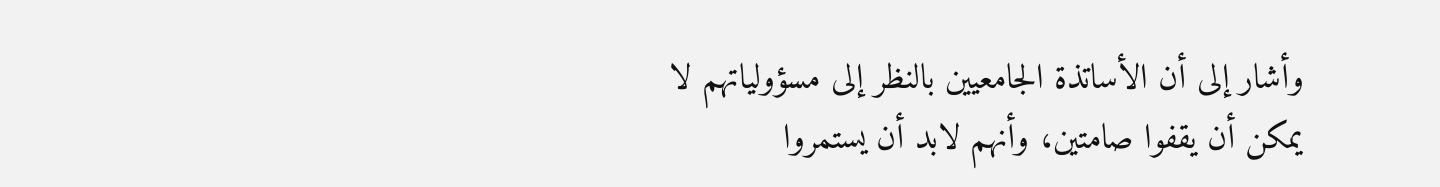وأشار إلى أن الأساتذة الجامعيين بالنظر إلى مسؤولياتهم لا يمكن أن يقفوا صامتين، وأنهم لابد أن يستمروا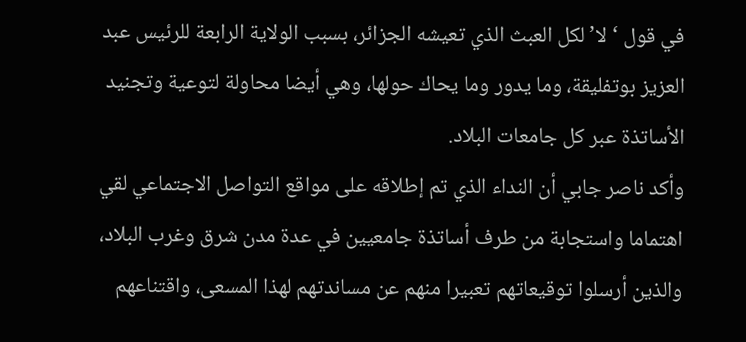في قول ‘لا’ لكل العبث الذي تعيشه الجزائر، بسبب الولاية الرابعة للرئيس عبد العزيز بوتفليقة، وما يدور وما يحاك حولها، وهي أيضا محاولة لتوعية وتجنيد الأساتذة عبر كل جامعات البلاد.
وأكد ناصر جابي أن النداء الذي تم إطلاقه على مواقع التواصل الاجتماعي لقي اهتماما واستجابة من طرف أساتذة جامعيين في عدة مدن شرق وغرب البلاد، والذين أرسلوا توقيعاتهم تعبيرا منهم عن مساندتهم لهذا المسعى، واقتناعهم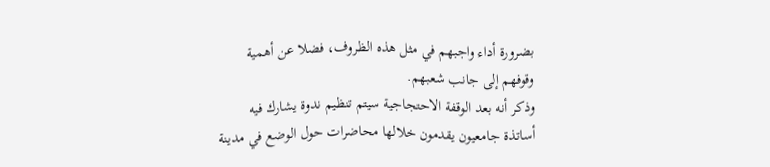بضرورة أداء واجبهم في مثل هذه الظروف، فضلا عن أهمية وقوفهم إلى جانب شعبهم.
وذكر أنه بعد الوقفة الاحتجاجية سيتم تنظيم ندوة يشارك فيه أساتذة جامعيون يقدمون خلالها محاضرات حول الوضع في مدينة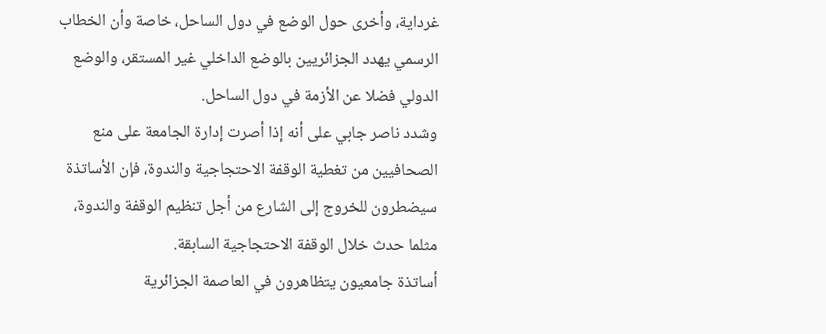غرداية، وأخرى حول الوضع في دول الساحل، خاصة وأن الخطاب الرسمي يهدد الجزائريين بالوضع الداخلي غير المستقر، والوضع الدولي فضلا عن الأزمة في دول الساحل.
وشدد ناصر جابي على أنه إذا أصرت إدارة الجامعة على منع الصحافيين من تغطية الوقفة الاحتجاجية والندوة، فإن الأساتذة سيضطرون للخروج إلى الشارع من أجل تنظيم الوقفة والندوة، مثلما حدث خلال الوقفة الاحتجاجية السابقة.
أساتذة جامعيون يتظاهرون في العاصمة الجزائرية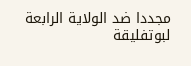مجددا ضد الولاية الرابعة لبوتفليقة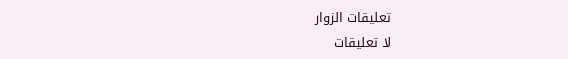تعليقات الزوار
لا تعليقات